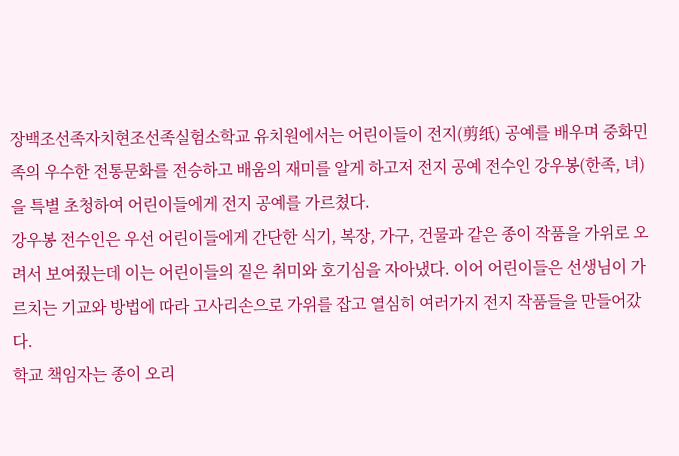장백조선족자치현조선족실험소학교 유치원에서는 어린이들이 전지(剪纸) 공예를 배우며 중화민족의 우수한 전통문화를 전승하고 배움의 재미를 알게 하고저 전지 공예 전수인 강우봉(한족, 녀)을 특별 초청하여 어린이들에게 전지 공예를 가르쳤다.
강우봉 전수인은 우선 어린이들에게 간단한 식기, 복장, 가구, 건물과 같은 종이 작품을 가위로 오려서 보여줬는데 이는 어린이들의 짙은 취미와 호기심을 자아냈다. 이어 어린이들은 선생님이 가르치는 기교와 방법에 따라 고사리손으로 가위를 잡고 열심히 여러가지 전지 작품들을 만들어갔다.
학교 책임자는 종이 오리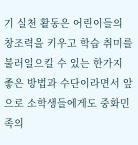기 실천 활동은 어린이들의 창조력을 키우고 학습 취미를 불러일으킬 수 있는 한가지 좋은 방법과 수단이라면서 앞으로 소학생들에게도 중화민족의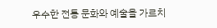우수한 전통 문화와 예술을 가르치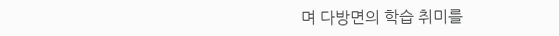며 다방면의 학습 취미를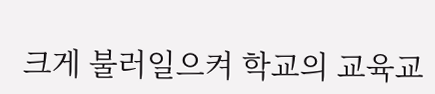크게 불러일으켜 학교의 교육교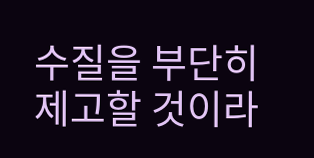수질을 부단히 제고할 것이라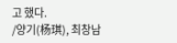고 했다.
/양기(杨琪), 최창남